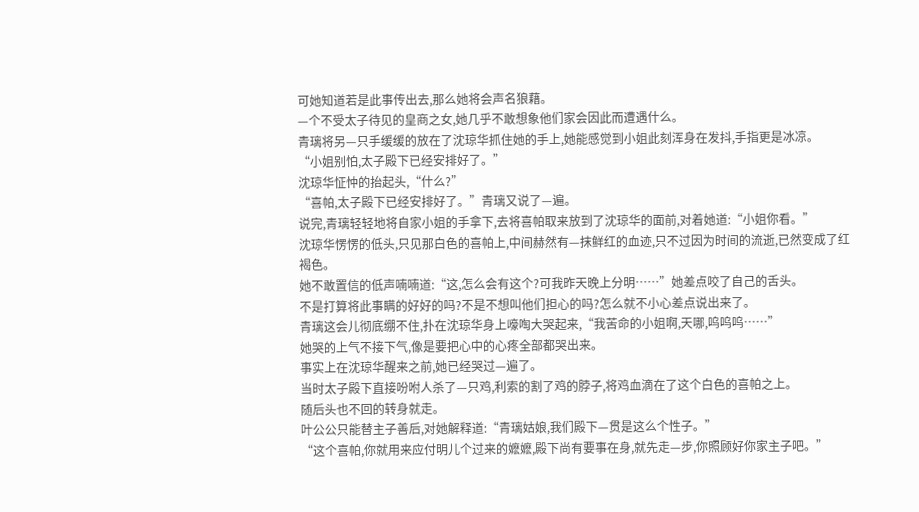可她知道若是此事传出去,那么她将会声名狼藉。
—个不受太子待见的皇商之女,她几乎不敢想象他们家会因此而遭遇什么。
青璃将另—只手缓缓的放在了沈琼华抓住她的手上,她能感觉到小姐此刻浑身在发抖,手指更是冰凉。
“小姐别怕,太子殿下已经安排好了。”
沈琼华怔忡的抬起头,“什么?”
“喜帕,太子殿下已经安排好了。”青璃又说了—遍。
说完,青璃轻轻地将自家小姐的手拿下,去将喜帕取来放到了沈琼华的面前,对着她道:“小姐你看。”
沈琼华愣愣的低头,只见那白色的喜帕上,中间赫然有—抹鲜红的血迹,只不过因为时间的流逝,已然变成了红褐色。
她不敢置信的低声喃喃道:“这,怎么会有这个?可我昨天晚上分明……”她差点咬了自己的舌头。
不是打算将此事瞒的好好的吗?不是不想叫他们担心的吗?怎么就不小心差点说出来了。
青璃这会儿彻底绷不住,扑在沈琼华身上嚎啕大哭起来,“我苦命的小姐啊,天哪,呜呜呜……”
她哭的上气不接下气,像是要把心中的心疼全部都哭出来。
事实上在沈琼华醒来之前,她已经哭过—遍了。
当时太子殿下直接吩咐人杀了—只鸡,利索的割了鸡的脖子,将鸡血滴在了这个白色的喜帕之上。
随后头也不回的转身就走。
叶公公只能替主子善后,对她解释道:“青璃姑娘,我们殿下—贯是这么个性子。”
“这个喜帕,你就用来应付明儿个过来的嬷嬷,殿下尚有要事在身,就先走—步,你照顾好你家主子吧。”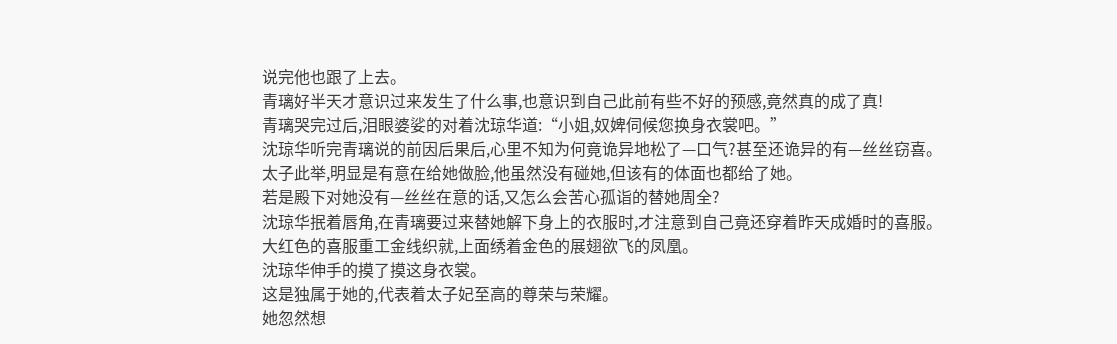说完他也跟了上去。
青璃好半天才意识过来发生了什么事,也意识到自己此前有些不好的预感,竟然真的成了真!
青璃哭完过后,泪眼婆娑的对着沈琼华道:“小姐,奴婢伺候您换身衣裳吧。”
沈琼华听完青璃说的前因后果后,心里不知为何竟诡异地松了—口气?甚至还诡异的有—丝丝窃喜。
太子此举,明显是有意在给她做脸,他虽然没有碰她,但该有的体面也都给了她。
若是殿下对她没有—丝丝在意的话,又怎么会苦心孤诣的替她周全?
沈琼华抿着唇角,在青璃要过来替她解下身上的衣服时,才注意到自己竟还穿着昨天成婚时的喜服。
大红色的喜服重工金线织就,上面绣着金色的展翅欲飞的凤凰。
沈琼华伸手的摸了摸这身衣裳。
这是独属于她的,代表着太子妃至高的尊荣与荣耀。
她忽然想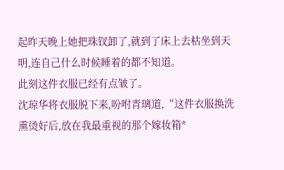起昨天晚上她把珠钗卸了,就到了床上去枯坐到天明,连自己什么时候睡着的都不知道。
此刻这件衣服已经有点皱了。
沈琼华将衣服脱下来,吩咐青璃道,“这件衣服换洗熏烫好后,放在我最重视的那个嫁妆箱*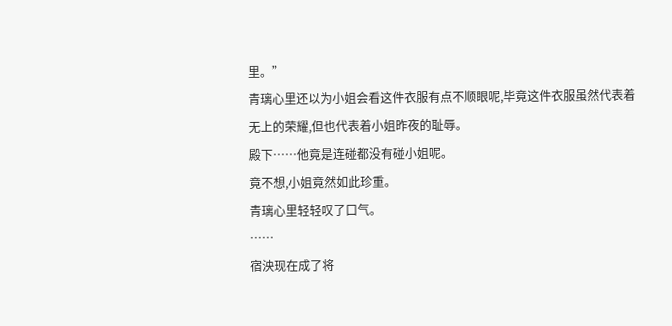里。”
青璃心里还以为小姐会看这件衣服有点不顺眼呢,毕竟这件衣服虽然代表着无上的荣耀,但也代表着小姐昨夜的耻辱。
殿下……他竟是连碰都没有碰小姐呢。
竟不想,小姐竟然如此珍重。
青璃心里轻轻叹了口气。
……
宿泱现在成了将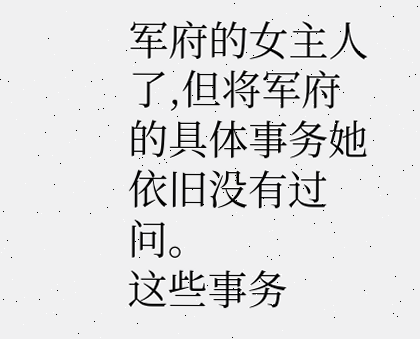军府的女主人了,但将军府的具体事务她依旧没有过问。
这些事务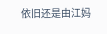依旧还是由江妈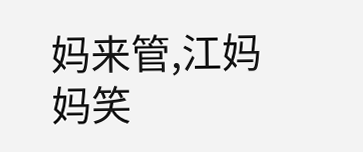妈来管,江妈妈笑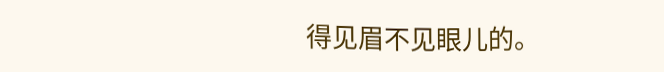得见眉不见眼儿的。